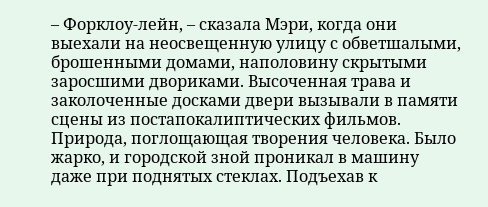– Форклоу-лейн, – сказала Мэри, когда они выехали на неосвещенную улицу с обветшалыми, брошенными домами, наполовину скрытыми заросшими двориками. Высоченная трава и заколоченные досками двери вызывали в памяти сцены из постапокалиптических фильмов. Природа, поглощающая творения человека. Было жарко, и городской зной проникал в машину даже при поднятых стеклах. Подъехав к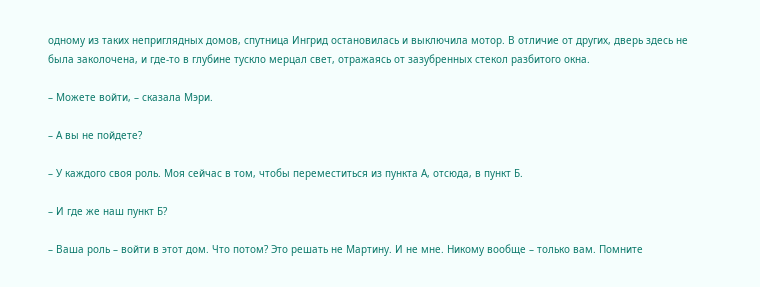одному из таких неприглядных домов, спутница Ингрид остановилась и выключила мотор. В отличие от других, дверь здесь не была заколочена, и где-то в глубине тускло мерцал свет, отражаясь от зазубренных стекол разбитого окна.

– Можете войти, – сказала Мэри.

– А вы не пойдете?

– У каждого своя роль. Моя сейчас в том, чтобы переместиться из пункта А, отсюда, в пункт Б.

– И где же наш пункт Б?

– Ваша роль – войти в этот дом. Что потом? Это решать не Мартину. И не мне. Никому вообще – только вам. Помните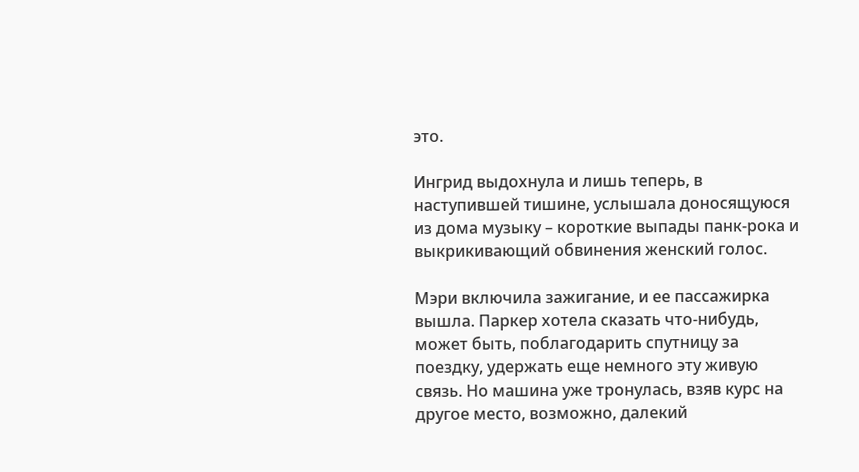это.

Ингрид выдохнула и лишь теперь, в наступившей тишине, услышала доносящуюся из дома музыку – короткие выпады панк-рока и выкрикивающий обвинения женский голос.

Мэри включила зажигание, и ее пассажирка вышла. Паркер хотела сказать что-нибудь, может быть, поблагодарить спутницу за поездку, удержать еще немного эту живую связь. Но машина уже тронулась, взяв курс на другое место, возможно, далекий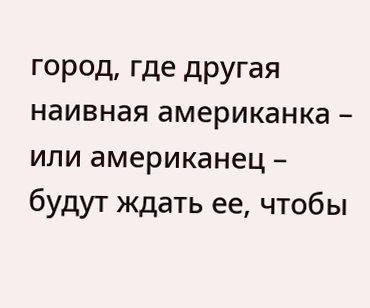город, где другая наивная американка – или американец – будут ждать ее, чтобы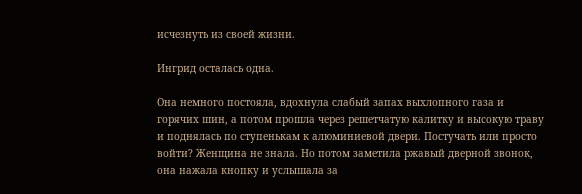исчезнуть из своей жизни.

Ингрид осталась одна.

Она немного постояла, вдохнула слабый запах выхлопного газа и горячих шин, а потом прошла через решетчатую калитку и высокую траву и поднялась по ступенькам к алюминиевой двери. Постучать или просто войти? Женщина не знала. Но потом заметила ржавый дверной звонок, она нажала кнопку и услышала за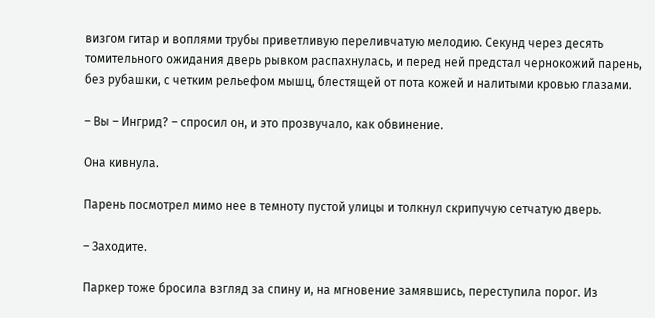визгом гитар и воплями трубы приветливую переливчатую мелодию. Секунд через десять томительного ожидания дверь рывком распахнулась, и перед ней предстал чернокожий парень, без рубашки, с четким рельефом мышц, блестящей от пота кожей и налитыми кровью глазами.

– Вы – Ингрид? – спросил он, и это прозвучало, как обвинение.

Она кивнула.

Парень посмотрел мимо нее в темноту пустой улицы и толкнул скрипучую сетчатую дверь.

– Заходите.

Паркер тоже бросила взгляд за спину и, на мгновение замявшись, переступила порог. Из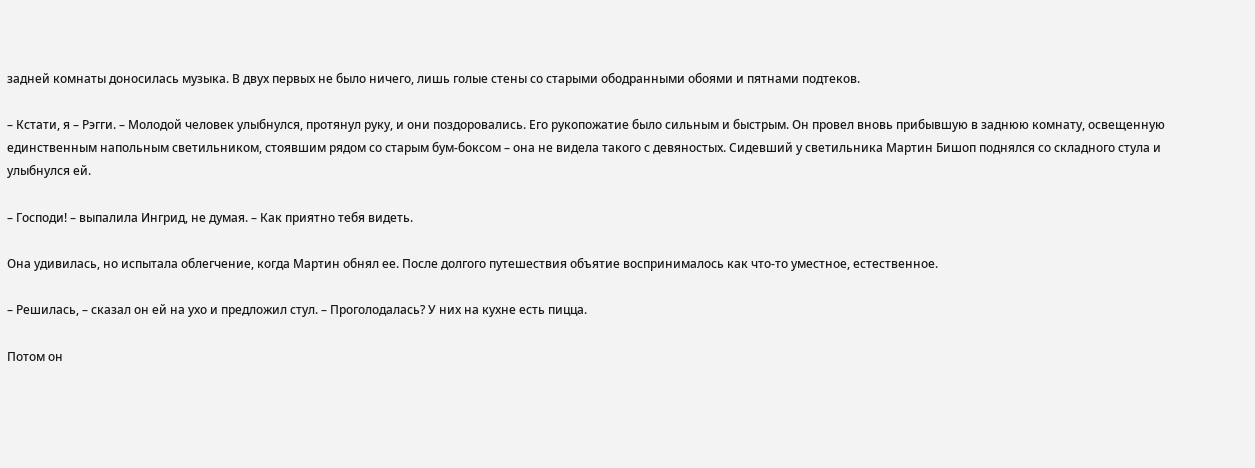задней комнаты доносилась музыка. В двух первых не было ничего, лишь голые стены со старыми ободранными обоями и пятнами подтеков.

– Кстати, я – Рэгги. – Молодой человек улыбнулся, протянул руку, и они поздоровались. Его рукопожатие было сильным и быстрым. Он провел вновь прибывшую в заднюю комнату, освещенную единственным напольным светильником, стоявшим рядом со старым бум-боксом – она не видела такого с девяностых. Сидевший у светильника Мартин Бишоп поднялся со складного стула и улыбнулся ей.

– Господи! – выпалила Ингрид, не думая. – Как приятно тебя видеть.

Она удивилась, но испытала облегчение, когда Мартин обнял ее. После долгого путешествия объятие воспринималось как что-то уместное, естественное.

– Решилась, – сказал он ей на ухо и предложил стул. – Проголодалась? У них на кухне есть пицца.

Потом он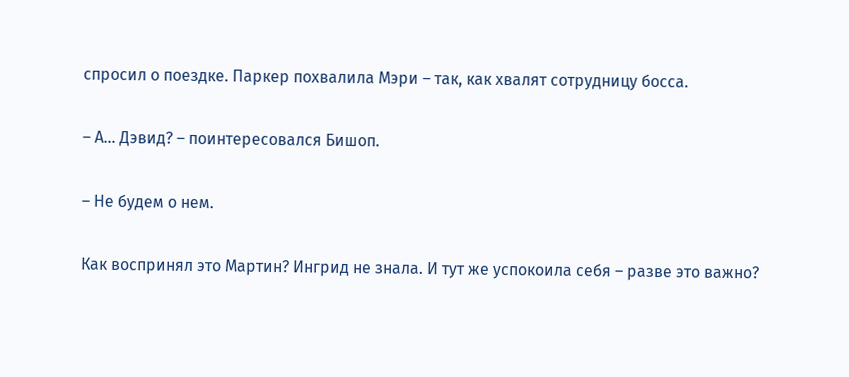спросил о поездке. Паркер похвалила Мэри – так, как хвалят сотрудницу босса.

– А… Дэвид? – поинтересовался Бишоп.

– Не будем о нем.

Как воспринял это Мартин? Ингрид не знала. И тут же успокоила себя – разве это важно?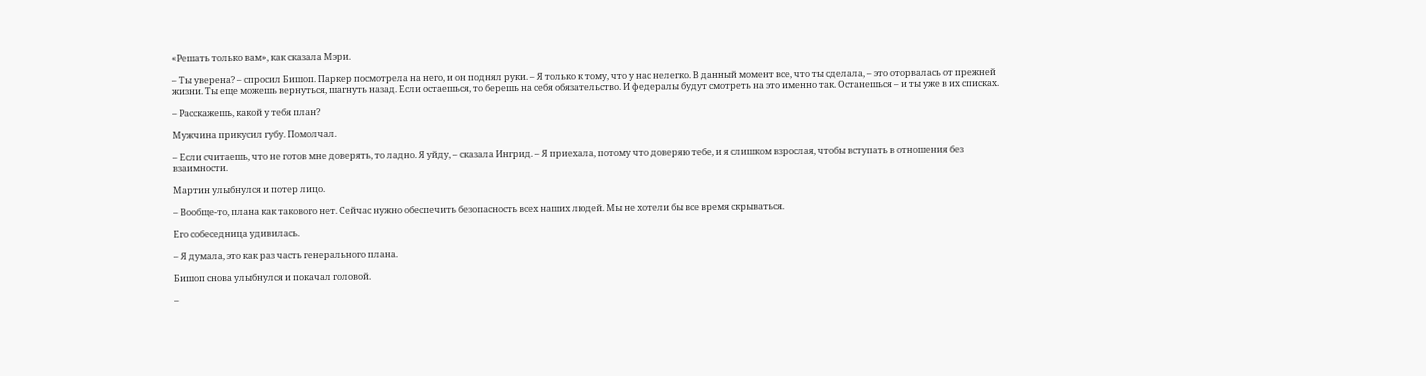«Решать только вам», как сказала Мэри.

– Ты уверена? – спросил Бишоп. Паркер посмотрела на него, и он поднял руки. – Я только к тому, что у нас нелегко. В данный момент все, что ты сделала, – это оторвалась от прежней жизни. Ты еще можешь вернуться, шагнуть назад. Если остаешься, то берешь на себя обязательство. И федералы будут смотреть на это именно так. Останешься – и ты уже в их списках.

– Расскажешь, какой у тебя план?

Мужчина прикусил губу. Помолчал.

– Если считаешь, что не готов мне доверять, то ладно. Я уйду, – сказала Ингрид. – Я приехала, потому что доверяю тебе, и я слишком взрослая, чтобы вступать в отношения без взаимности.

Мартин улыбнулся и потер лицо.

– Вообще-то, плана как такового нет. Сейчас нужно обеспечить безопасность всех наших людей. Мы не хотели бы все время скрываться.

Его собеседница удивилась.

– Я думала, это как раз часть генерального плана.

Бишоп снова улыбнулся и покачал головой.

–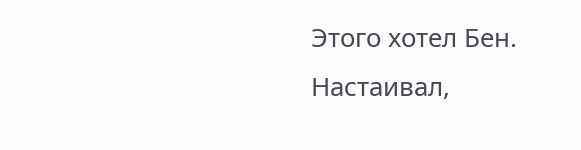Этого хотел Бен. Настаивал,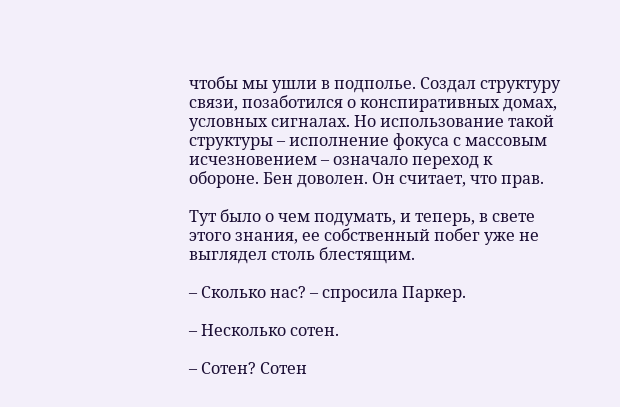чтобы мы ушли в подполье. Создал структуру связи, позаботился о конспиративных домах, условных сигналах. Но использование такой структуры – исполнение фокуса с массовым исчезновением – означало переход к обороне. Бен доволен. Он считает, что прав.

Тут было о чем подумать, и теперь, в свете этого знания, ее собственный побег уже не выглядел столь блестящим.

– Сколько нас? – спросила Паркер.

– Несколько сотен.

– Сотен? Сотен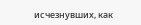исчезнувших, как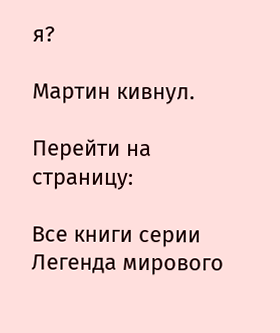я?

Мартин кивнул.

Перейти на страницу:

Все книги серии Легенда мирового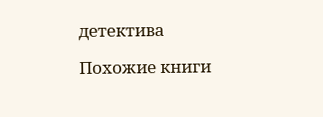детектива

Похожие книги